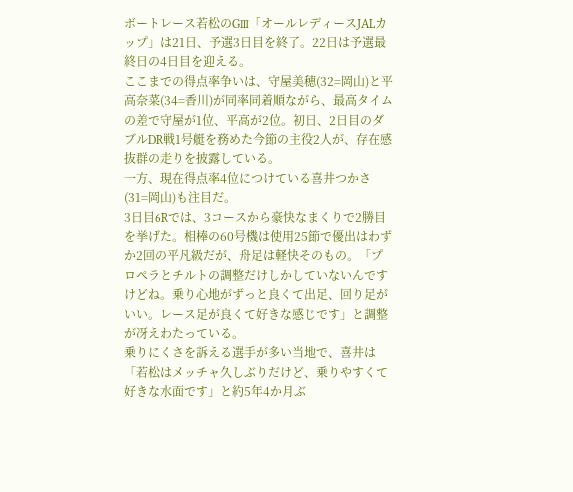ボートレース若松のGⅢ「オールレディースJALカップ」は21日、予選3日目を終了。22日は予選最終日の4日目を迎える。
ここまでの得点率争いは、守屋美穂(32=岡山)と平高奈菜(34=香川)が同率同着順ながら、最高タイムの差で守屋が1位、平高が2位。初日、2日目のダブルDR戦1号艇を務めた今節の主役2人が、存在感抜群の走りを披露している。
一方、現在得点率4位につけている喜井つかさ(31=岡山)も注目だ。
3日目6Rでは、3コースから豪快なまくりで2勝目を挙げた。相棒の60号機は使用25節で優出はわずか2回の平凡級だが、舟足は軽快そのもの。「プロペラとチルトの調整だけしかしていないんですけどね。乗り心地がずっと良くて出足、回り足がいい。レース足が良くて好きな感じです」と調整が冴えわたっている。
乗りにくさを訴える選手が多い当地で、喜井は「若松はメッチャ久しぶりだけど、乗りやすくて好きな水面です」と約5年4か月ぶ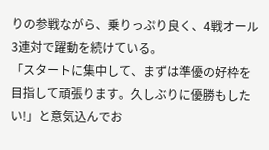りの参戦ながら、乗りっぷり良く、4戦オール3連対で躍動を続けている。
「スタートに集中して、まずは準優の好枠を目指して頑張ります。久しぶりに優勝もしたい!」と意気込んでお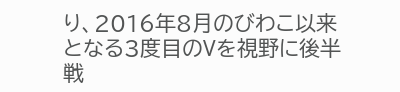り、2016年8月のびわこ以来となる3度目のVを視野に後半戦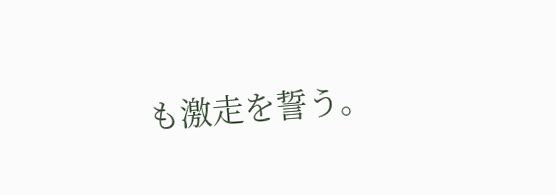も激走を誓う。